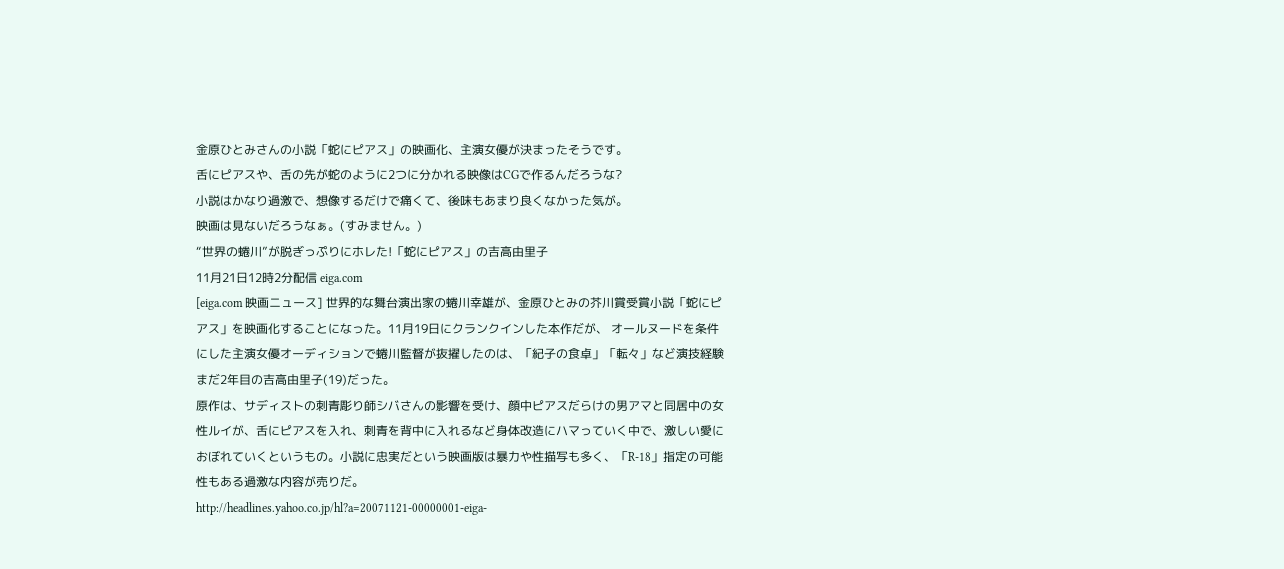金原ひとみさんの小説「蛇にピアス」の映画化、主演女優が決まったそうです。
舌にピアスや、舌の先が蛇のように2つに分かれる映像はCGで作るんだろうな?
小説はかなり過激で、想像するだけで痛くて、後味もあまり良くなかった気が。
映画は見ないだろうなぁ。(すみません。)
“世界の蜷川”が脱ぎっぷりにホレた!「蛇にピアス」の吉高由里子
11月21日12時2分配信 eiga.com
[eiga.com 映画ニュース] 世界的な舞台演出家の蜷川幸雄が、金原ひとみの芥川賞受賞小説「蛇にピアス」を映画化することになった。11月19日にクランクインした本作だが、 オールヌードを条件にした主演女優オーディションで蜷川監督が抜擢したのは、「紀子の食卓」「転々」など演技経験まだ2年目の吉高由里子(19)だった。
原作は、サディストの刺青彫り師シバさんの影響を受け、顔中ピアスだらけの男アマと同居中の女性ルイが、舌にピアスを入れ、刺青を背中に入れるなど身体改造にハマっていく中で、激しい愛におぼれていくというもの。小説に忠実だという映画版は暴力や性描写も多く、「R-18」指定の可能性もある過激な内容が売りだ。
http://headlines.yahoo.co.jp/hl?a=20071121-00000001-eiga-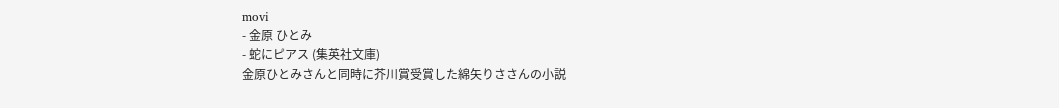movi
- 金原 ひとみ
- 蛇にピアス (集英社文庫)
金原ひとみさんと同時に芥川賞受賞した綿矢りささんの小説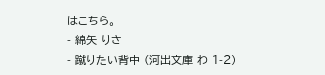はこちら。
- 綿矢 りさ
- 蹴りたい背中 (河出文庫 わ 1-2)